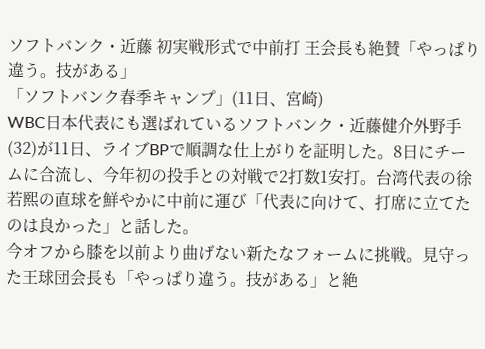ソフトバンク・近藤 初実戦形式で中前打 王会長も絶賛「やっぱり違う。技がある」
「ソフトバンク春季キャンプ」(11日、宮崎)
WBC日本代表にも選ばれているソフトバンク・近藤健介外野手(32)が11日、ライブBPで順調な仕上がりを証明した。8日にチームに合流し、今年初の投手との対戦で2打数1安打。台湾代表の徐若熙の直球を鮮やかに中前に運び「代表に向けて、打席に立てたのは良かった」と話した。
今オフから膝を以前より曲げない新たなフォームに挑戦。見守った王球団会長も「やっぱり違う。技がある」と絶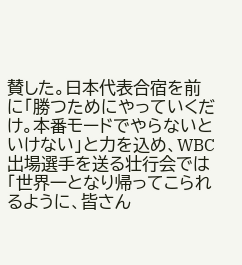賛した。日本代表合宿を前に「勝つためにやっていくだけ。本番モードでやらないといけない」と力を込め、WBC出場選手を送る壮行会では「世界一となり帰ってこられるように、皆さん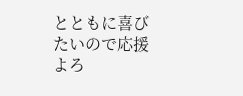とともに喜びたいので応援よろ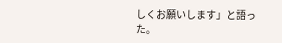しくお願いします」と語った。